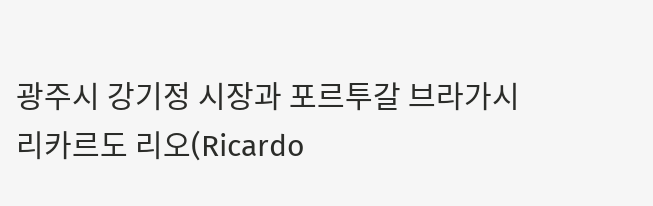광주시 강기정 시장과 포르투갈 브라가시 리카르도 리오(Ricardo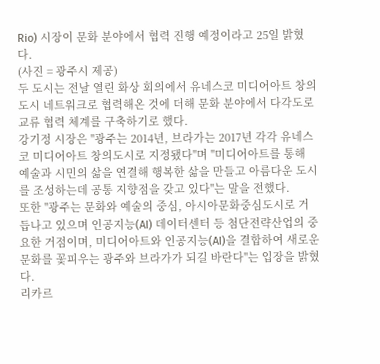Rio) 시장이 문화 분야에서 협력 진행 예정이라고 25일 밝혔다.
(사진 = 광주시 제공)
두 도시는 전날 열린 화상 회의에서 유네스코 미디어아트 창의도시 네트워크로 협력해온 것에 더해 문화 분야에서 다각도로 교류 협력 체계를 구축하기로 했다.
강기정 시장은 "광주는 2014년, 브라가는 2017년 각각 유네스코 미디어아트 창의도시로 지정됐다"며 "미디어아트를 통해 예술과 시민의 삶을 연결해 행복한 삶을 만들고 아름다운 도시를 조성하는데 공통 지향점을 갖고 있다"는 말을 전했다.
또한 "광주는 문화와 예술의 중심, 아시아문화중심도시로 거듭나고 있으며 인공지능(AI) 데이터센터 등 첨단전략산업의 중요한 거점이며, 미디어아트와 인공지능(AI)을 결합하여 새로운 문화를 꽃피우는 광주와 브라가가 되길 바란다"는 입장을 밝혔다.
리카르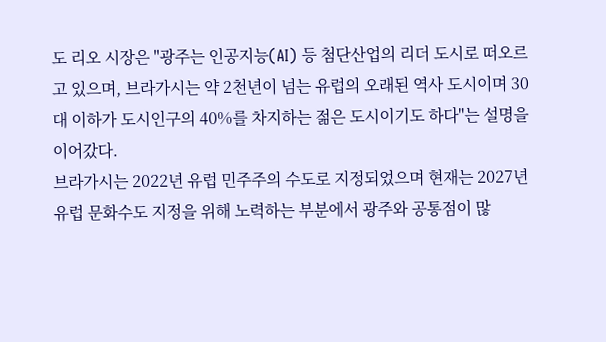도 리오 시장은 "광주는 인공지능(AI) 등 첨단산업의 리더 도시로 떠오르고 있으며, 브라가시는 약 2천년이 넘는 유럽의 오래된 역사 도시이며 30대 이하가 도시인구의 40%를 차지하는 젊은 도시이기도 하다"는 설명을 이어갔다.
브라가시는 2022년 유럽 민주주의 수도로 지정되었으며 현재는 2027년 유럽 문화수도 지정을 위해 노력하는 부분에서 광주와 공통점이 많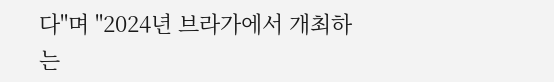다"며 "2024년 브라가에서 개최하는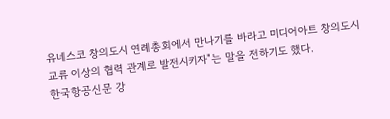유네스코 창의도시 연례총회에서 만나기를 바라고 미디어아트 창의도시 교류 이상의 협력 관계로 발전시키자"는 말을 전하기도 했다.
한국항공신문 강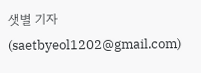샛별 기자(saetbyeol1202@gmail.com)